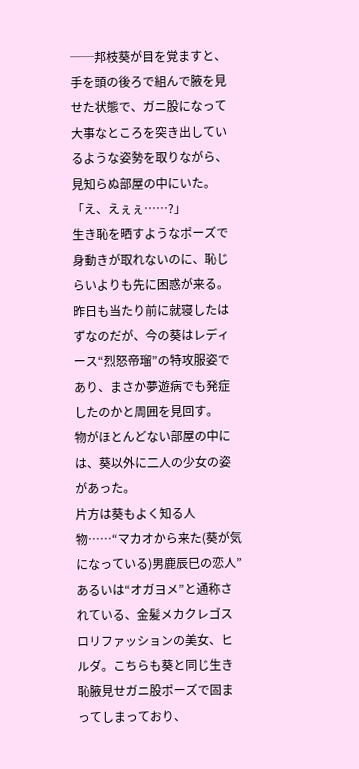──邦枝葵が目を覚ますと、手を頭の後ろで組んで腋を見せた状態で、ガニ股になって大事なところを突き出しているような姿勢を取りながら、見知らぬ部屋の中にいた。
「え、えぇぇ……?」
生き恥を晒すようなポーズで身動きが取れないのに、恥じらいよりも先に困惑が来る。
昨日も当たり前に就寝したはずなのだが、今の葵はレディース“烈怒帝瑠”の特攻服姿であり、まさか夢遊病でも発症したのかと周囲を見回す。
物がほとんどない部屋の中には、葵以外に二人の少女の姿があった。
片方は葵もよく知る人物……“マカオから来た(葵が気になっている)男鹿辰巳の恋人”あるいは“オガヨメ”と通称されている、金髪メカクレゴスロリファッションの美女、ヒルダ。こちらも葵と同じ生き恥腋見せガニ股ポーズで固まってしまっており、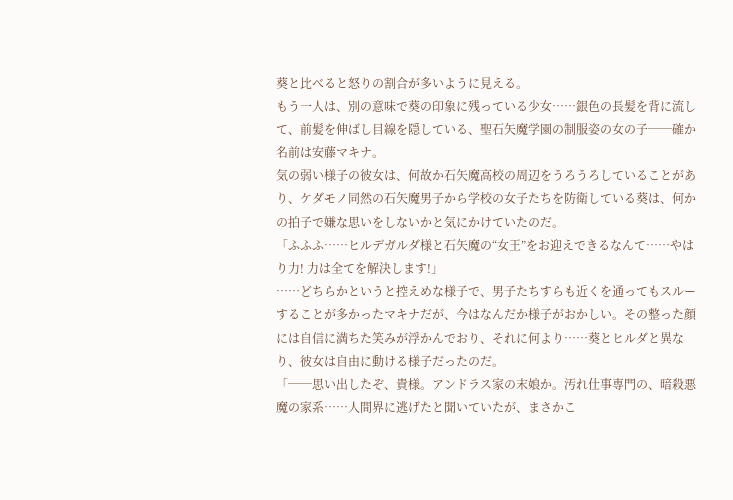葵と比べると怒りの割合が多いように見える。
もう一人は、別の意味で葵の印象に残っている少女……銀色の長髪を背に流して、前髪を伸ばし目線を隠している、聖石矢魔学園の制服姿の女の子──確か名前は安藤マキナ。
気の弱い様子の彼女は、何故か石矢魔高校の周辺をうろうろしていることがあり、ケダモノ同然の石矢魔男子から学校の女子たちを防衛している葵は、何かの拍子で嫌な思いをしないかと気にかけていたのだ。
「ふふふ……ヒルデガルダ様と石矢魔の“女王”をお迎えできるなんて……やはり力! 力は全てを解決します!」
……どちらかというと控えめな様子で、男子たちすらも近くを通ってもスルーすることが多かったマキナだが、今はなんだか様子がおかしい。その整った顔には自信に満ちた笑みが浮かんでおり、それに何より……葵とヒルダと異なり、彼女は自由に動ける様子だったのだ。
「──思い出したぞ、貴様。アンドラス家の末娘か。汚れ仕事専門の、暗殺悪魔の家系……人間界に逃げたと聞いていたが、まさかこ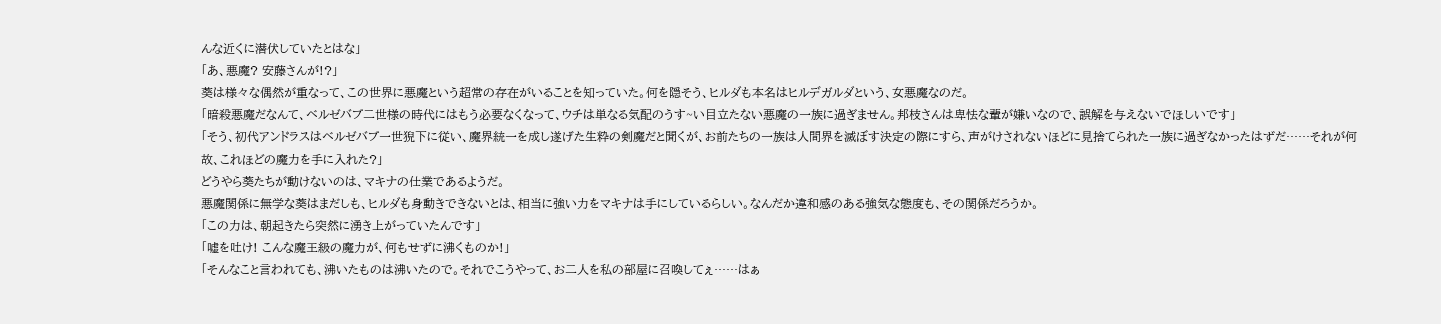んな近くに潜伏していたとはな」
「あ、悪魔? 安藤さんが!?」
葵は様々な偶然が重なって、この世界に悪魔という超常の存在がいることを知っていた。何を隠そう、ヒルダも本名はヒルデガルダという、女悪魔なのだ。
「暗殺悪魔だなんて、ベルゼバブ二世様の時代にはもう必要なくなって、ウチは単なる気配のうす~い目立たない悪魔の一族に過ぎません。邦枝さんは卑怯な輩が嫌いなので、誤解を与えないでほしいです」
「そう、初代アンドラスはベルゼバブ一世猊下に従い、魔界統一を成し遂げた生粋の剣魔だと聞くが、お前たちの一族は人間界を滅ぼす決定の際にすら、声がけされないほどに見捨てられた一族に過ぎなかったはずだ……それが何故、これほどの魔力を手に入れた?」
どうやら葵たちが動けないのは、マキナの仕業であるようだ。
悪魔関係に無学な葵はまだしも、ヒルダも身動きできないとは、相当に強い力をマキナは手にしているらしい。なんだか違和感のある強気な態度も、その関係だろうか。
「この力は、朝起きたら突然に湧き上がっていたんです」
「嘘を吐け! こんな魔王級の魔力が、何もせずに沸くものか!」
「そんなこと言われても、沸いたものは沸いたので。それでこうやって、お二人を私の部屋に召喚してぇ……はぁ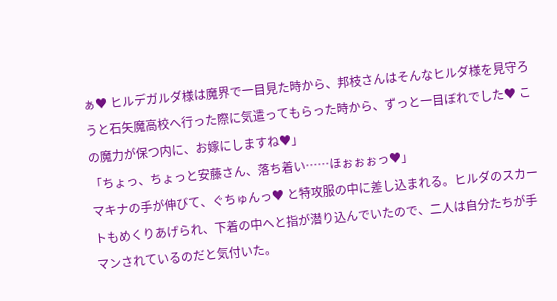ぁ♥ ヒルデガルダ様は魔界で一目見た時から、邦枝さんはそんなヒルダ様を見守ろうと石矢魔高校へ行った際に気遣ってもらった時から、ずっと一目ぼれでした♥ この魔力が保つ内に、お嫁にしますね♥」
「ちょっ、ちょっと安藤さん、落ち着い……ほぉぉぉっ♥」
マキナの手が伸びて、ぐちゅんっ♥ と特攻服の中に差し込まれる。ヒルダのスカートもめくりあげられ、下着の中へと指が潜り込んでいたので、二人は自分たちが手マンされているのだと気付いた。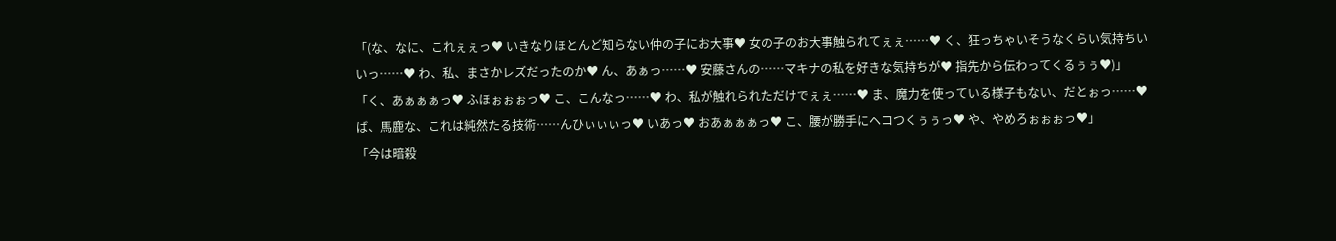「(な、なに、これぇぇっ♥ いきなりほとんど知らない仲の子にお大事♥ 女の子のお大事触られてぇぇ……♥ く、狂っちゃいそうなくらい気持ちいいっ……♥ わ、私、まさかレズだったのか♥ ん、あぁっ……♥ 安藤さんの……マキナの私を好きな気持ちが♥ 指先から伝わってくるぅぅ♥)」
「く、あぁぁぁっ♥ ふほぉぉぉっ♥ こ、こんなっ……♥ わ、私が触れられただけでぇぇ……♥ ま、魔力を使っている様子もない、だとぉっ……♥ ば、馬鹿な、これは純然たる技術……んひぃぃぃっ♥ いあっ♥ おあぁぁぁっ♥ こ、腰が勝手にヘコつくぅぅっ♥ や、やめろぉぉぉっ♥」
「今は暗殺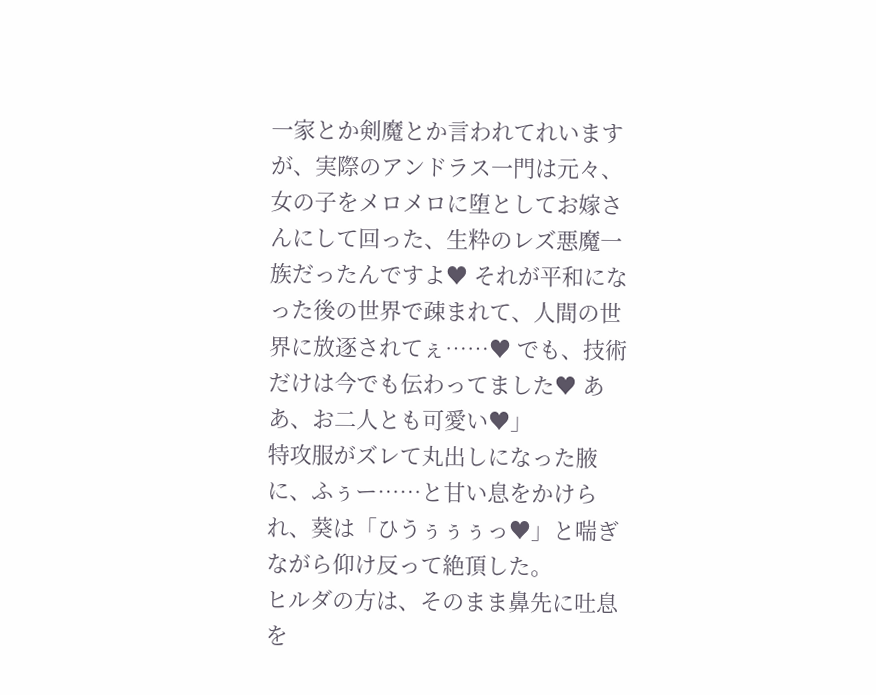一家とか剣魔とか言われてれいますが、実際のアンドラス一門は元々、女の子をメロメロに堕としてお嫁さんにして回った、生粋のレズ悪魔一族だったんですよ♥ それが平和になった後の世界で疎まれて、人間の世界に放逐されてぇ……♥ でも、技術だけは今でも伝わってました♥ ああ、お二人とも可愛い♥」
特攻服がズレて丸出しになった腋に、ふぅー……と甘い息をかけられ、葵は「ひうぅぅぅっ♥」と喘ぎながら仰け反って絶頂した。
ヒルダの方は、そのまま鼻先に吐息を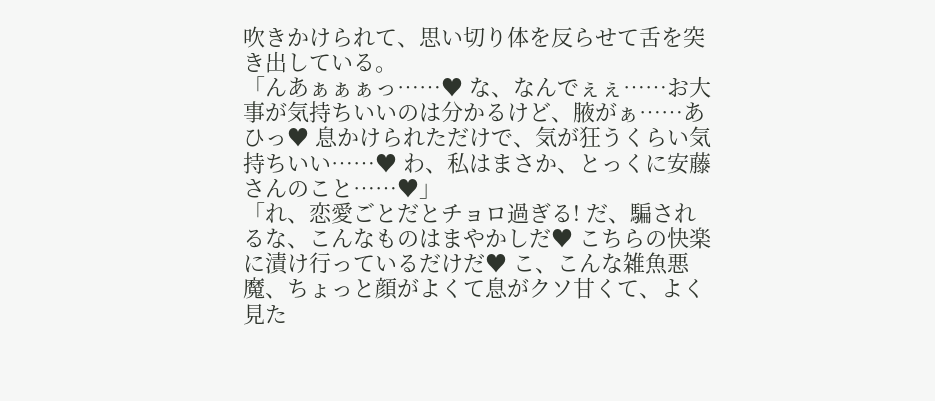吹きかけられて、思い切り体を反らせて舌を突き出している。
「んあぁぁぁっ……♥ な、なんでぇぇ……お大事が気持ちいいのは分かるけど、腋がぁ……あひっ♥ 息かけられただけで、気が狂うくらい気持ちいい……♥ わ、私はまさか、とっくに安藤さんのこと……♥」
「れ、恋愛ごとだとチョロ過ぎる! だ、騙されるな、こんなものはまやかしだ♥ こちらの快楽に漬け行っているだけだ♥ こ、こんな雑魚悪魔、ちょっと顔がよくて息がクソ甘くて、よく見た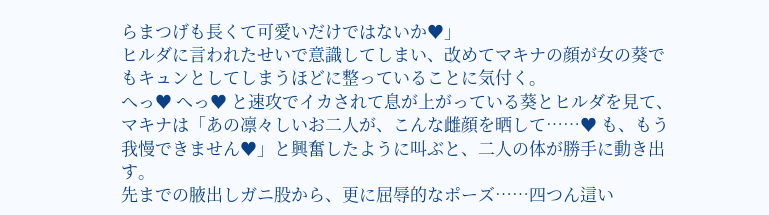らまつげも長くて可愛いだけではないか♥」
ヒルダに言われたせいで意識してしまい、改めてマキナの顔が女の葵でもキュンとしてしまうほどに整っていることに気付く。
へっ♥ へっ♥ と速攻でイカされて息が上がっている葵とヒルダを見て、マキナは「あの凛々しいお二人が、こんな雌顔を晒して……♥ も、もう我慢できません♥」と興奮したように叫ぶと、二人の体が勝手に動き出す。
先までの腋出しガニ股から、更に屈辱的なポーズ……四つん這い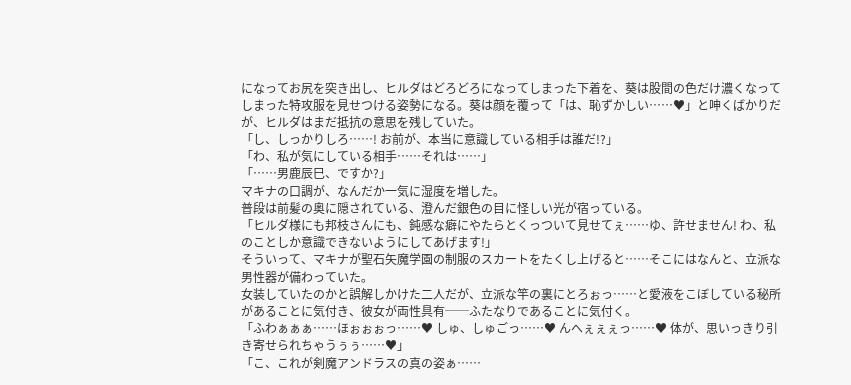になってお尻を突き出し、ヒルダはどろどろになってしまった下着を、葵は股間の色だけ濃くなってしまった特攻服を見せつける姿勢になる。葵は顔を覆って「は、恥ずかしい……♥」と呻くばかりだが、ヒルダはまだ抵抗の意思を残していた。
「し、しっかりしろ……! お前が、本当に意識している相手は誰だ!?」
「わ、私が気にしている相手……それは……」
「……男鹿辰巳、ですか?」
マキナの口調が、なんだか一気に湿度を増した。
普段は前髪の奥に隠されている、澄んだ銀色の目に怪しい光が宿っている。
「ヒルダ様にも邦枝さんにも、鈍感な癖にやたらとくっついて見せてぇ……ゆ、許せません! わ、私のことしか意識できないようにしてあげます!」
そういって、マキナが聖石矢魔学園の制服のスカートをたくし上げると……そこにはなんと、立派な男性器が備わっていた。
女装していたのかと誤解しかけた二人だが、立派な竿の裏にとろぉっ……と愛液をこぼしている秘所があることに気付き、彼女が両性具有──ふたなりであることに気付く。
「ふわぁぁぁ……ほぉぉぉっ……♥ しゅ、しゅごっ……♥ んへぇぇぇっ……♥ 体が、思いっきり引き寄せられちゃうぅぅ……♥」
「こ、これが剣魔アンドラスの真の姿ぁ……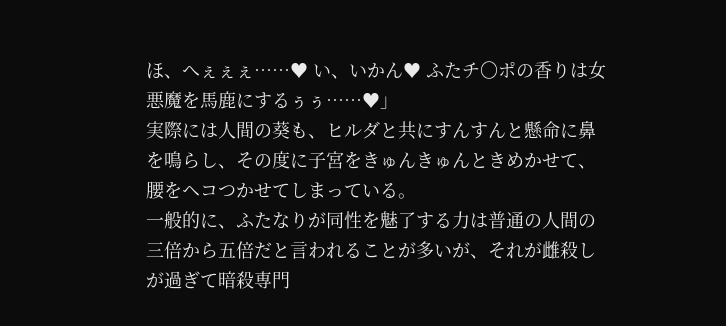ほ、へぇぇぇ……♥ い、いかん♥ ふたチ〇ポの香りは女悪魔を馬鹿にするぅぅ……♥」
実際には人間の葵も、ヒルダと共にすんすんと懸命に鼻を鳴らし、その度に子宮をきゅんきゅんときめかせて、腰をヘコつかせてしまっている。
一般的に、ふたなりが同性を魅了する力は普通の人間の三倍から五倍だと言われることが多いが、それが雌殺しが過ぎて暗殺専門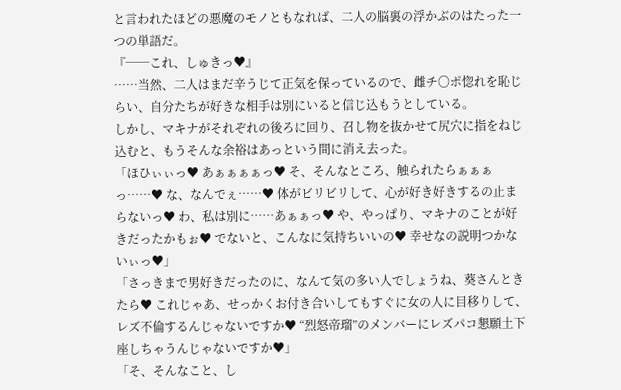と言われたほどの悪魔のモノともなれば、二人の脳裏の浮かぶのはたった一つの単語だ。
『──これ、しゅきっ♥』
……当然、二人はまだ辛うじて正気を保っているので、雌チ〇ポ惚れを恥じらい、自分たちが好きな相手は別にいると信じ込もうとしている。
しかし、マキナがそれぞれの後ろに回り、召し物を抜かせて尻穴に指をねじ込むと、もうそんな余裕はあっという間に消え去った。
「ほひぃぃっ♥ あぁぁぁぁっ♥ そ、そんなところ、触られたらぁぁぁっ……♥ な、なんでぇ……♥ 体がビリビリして、心が好き好きするの止まらないっ♥ わ、私は別に……あぁぁっ♥ や、やっぱり、マキナのことが好きだったかもぉ♥ でないと、こんなに気持ちいいの♥ 幸せなの説明つかないぃっ♥」
「さっきまで男好きだったのに、なんて気の多い人でしょうね、葵さんときたら♥ これじゃあ、せっかくお付き合いしてもすぐに女の人に目移りして、レズ不倫するんじゃないですか♥ “烈怒帝瑠”のメンバーにレズパコ懇願土下座しちゃうんじゃないですか♥」
「そ、そんなこと、し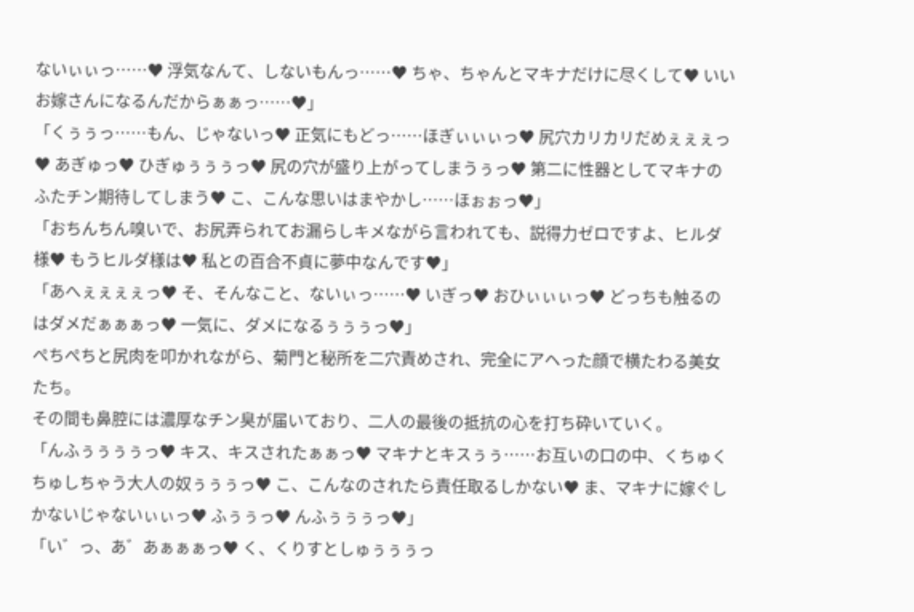ないぃぃっ……♥ 浮気なんて、しないもんっ……♥ ちゃ、ちゃんとマキナだけに尽くして♥ いいお嫁さんになるんだからぁぁっ……♥」
「くぅぅっ……もん、じゃないっ♥ 正気にもどっ……ほぎぃぃぃっ♥ 尻穴カリカリだめぇぇぇっ♥ あぎゅっ♥ ひぎゅぅぅぅっ♥ 尻の穴が盛り上がってしまうぅっ♥ 第二に性器としてマキナのふたチン期待してしまう♥ こ、こんな思いはまやかし……ほぉぉっ♥」
「おちんちん嗅いで、お尻弄られてお漏らしキメながら言われても、説得力ゼロですよ、ヒルダ様♥ もうヒルダ様は♥ 私との百合不貞に夢中なんです♥」
「あへぇぇぇぇっ♥ そ、そんなこと、ないぃっ……♥ いぎっ♥ おひぃぃぃっ♥ どっちも触るのはダメだぁぁぁっ♥ 一気に、ダメになるぅぅぅっ♥」
ぺちぺちと尻肉を叩かれながら、菊門と秘所を二穴責めされ、完全にアヘった顔で横たわる美女たち。
その間も鼻腔には濃厚なチン臭が届いており、二人の最後の抵抗の心を打ち砕いていく。
「んふぅぅぅぅっ♥ キス、キスされたぁぁっ♥ マキナとキスぅぅ……お互いの口の中、くちゅくちゅしちゃう大人の奴ぅぅぅっ♥ こ、こんなのされたら責任取るしかない♥ ま、マキナに嫁ぐしかないじゃないぃぃっ♥ ふぅぅっ♥ んふぅぅぅっ♥」
「い゛っ、あ゛あぁぁぁっ♥ く、くりすとしゅぅぅぅっ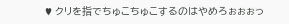♥ クリを指でちゅこちゅこするのはやめろぉぉぉっ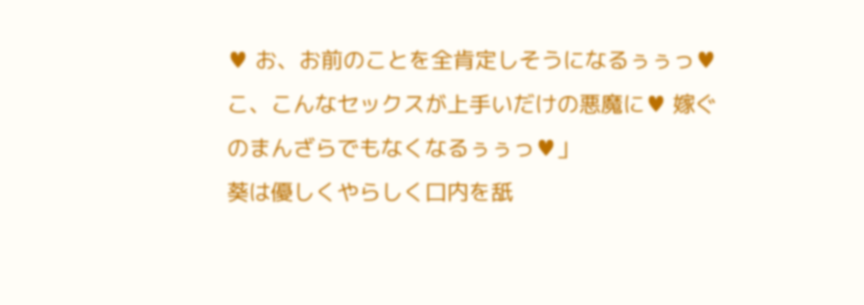♥ お、お前のことを全肯定しそうになるぅぅっ♥ こ、こんなセックスが上手いだけの悪魔に♥ 嫁ぐのまんざらでもなくなるぅぅっ♥」
葵は優しくやらしく口内を舐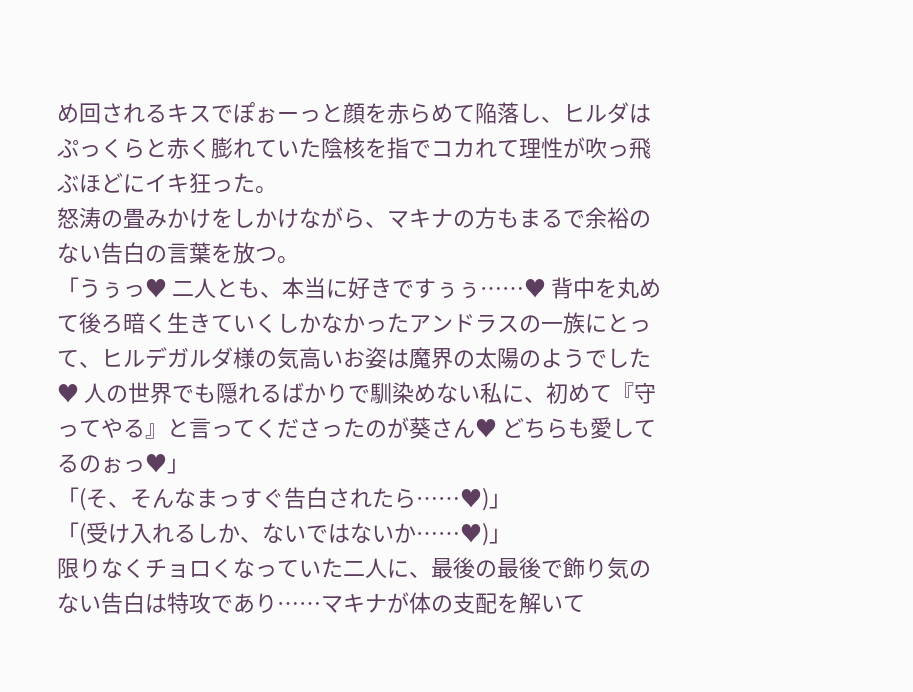め回されるキスでぽぉーっと顔を赤らめて陥落し、ヒルダはぷっくらと赤く膨れていた陰核を指でコカれて理性が吹っ飛ぶほどにイキ狂った。
怒涛の畳みかけをしかけながら、マキナの方もまるで余裕のない告白の言葉を放つ。
「うぅっ♥ 二人とも、本当に好きですぅぅ……♥ 背中を丸めて後ろ暗く生きていくしかなかったアンドラスの一族にとって、ヒルデガルダ様の気高いお姿は魔界の太陽のようでした♥ 人の世界でも隠れるばかりで馴染めない私に、初めて『守ってやる』と言ってくださったのが葵さん♥ どちらも愛してるのぉっ♥」
「(そ、そんなまっすぐ告白されたら……♥)」
「(受け入れるしか、ないではないか……♥)」
限りなくチョロくなっていた二人に、最後の最後で飾り気のない告白は特攻であり……マキナが体の支配を解いて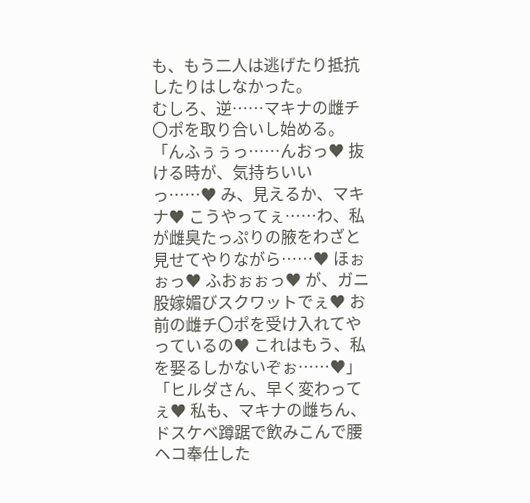も、もう二人は逃げたり抵抗したりはしなかった。
むしろ、逆……マキナの雌チ〇ポを取り合いし始める。
「んふぅぅっ……んおっ♥ 抜ける時が、気持ちいいっ……♥ み、見えるか、マキナ♥ こうやってぇ……わ、私が雌臭たっぷりの腋をわざと見せてやりながら……♥ ほぉぉっ♥ ふおぉぉっ♥ が、ガニ股嫁媚びスクワットでぇ♥ お前の雌チ〇ポを受け入れてやっているの♥ これはもう、私を娶るしかないぞぉ……♥」
「ヒルダさん、早く変わってぇ♥ 私も、マキナの雌ちん、ドスケベ蹲踞で飲みこんで腰ヘコ奉仕した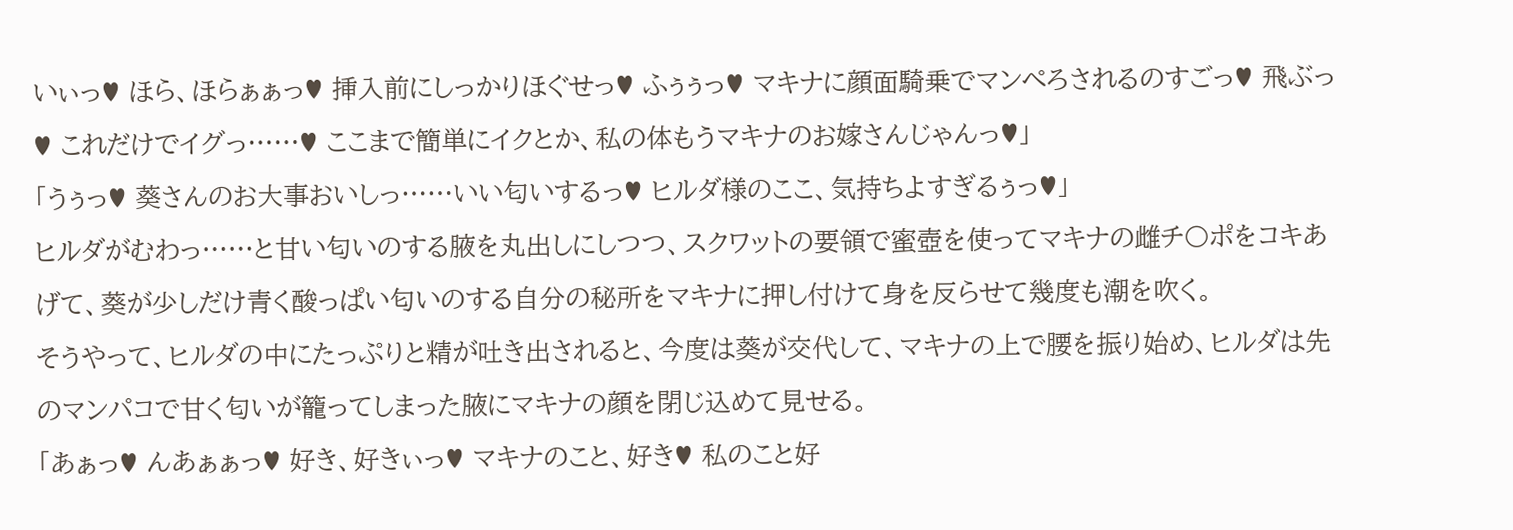いぃっ♥ ほら、ほらぁぁっ♥ 挿入前にしっかりほぐせっ♥ ふぅぅっ♥ マキナに顔面騎乗でマンぺろされるのすごっ♥ 飛ぶっ♥ これだけでイグっ……♥ ここまで簡単にイクとか、私の体もうマキナのお嫁さんじゃんっ♥」
「うぅっ♥ 葵さんのお大事おいしっ……いい匂いするっ♥ ヒルダ様のここ、気持ちよすぎるぅっ♥」
ヒルダがむわっ……と甘い匂いのする腋を丸出しにしつつ、スクワットの要領で蜜壺を使ってマキナの雌チ〇ポをコキあげて、葵が少しだけ青く酸っぱい匂いのする自分の秘所をマキナに押し付けて身を反らせて幾度も潮を吹く。
そうやって、ヒルダの中にたっぷりと精が吐き出されると、今度は葵が交代して、マキナの上で腰を振り始め、ヒルダは先のマンパコで甘く匂いが籠ってしまった腋にマキナの顔を閉じ込めて見せる。
「あぁっ♥ んあぁぁっ♥ 好き、好きぃっ♥ マキナのこと、好き♥ 私のこと好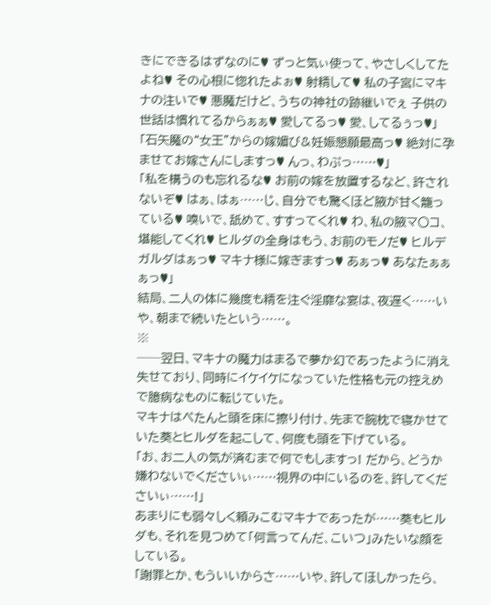きにできるはずなのに♥ ずっと気ぃ使って、やさしくしてたよね♥ その心根に惚れたよぉ♥ 射精して♥ 私の子宮にマキナの注いで♥ 悪魔だけど、うちの神社の跡継いでぇ 子供の世話は慣れてるからぁぁ♥ 愛してるっ♥ 愛、してるぅっ♥」
「石矢魔の“女王”からの嫁媚び&妊娠懇願最高っ♥ 絶対に孕ませてお嫁さんにしますっ♥ んっ、わぷっ……♥」
「私を構うのも忘れるな♥ お前の嫁を放置するなど、許されないぞ♥ はぁ、はぁ……じ、自分でも驚くほど腋が甘く籠っている♥ 嗅いで、舐めて、すすってくれ♥ わ、私の腋マ〇コ、堪能してくれ♥ ヒルダの全身はもう、お前のモノだ♥ ヒルデガルダはぁっ♥ マキナ様に嫁ぎますっ♥ あぁっ♥ あなたぁぁぁっ♥」
結局、二人の体に幾度も精を注ぐ淫靡な宴は、夜遅く……いや、朝まで続いたという……。
※
──翌日、マキナの魔力はまるで夢か幻であったように消え失せており、同時にイケイケになっていた性格も元の控えめで臆病なものに転じていた。
マキナはぺたんと頭を床に擦り付け、先まで腕枕で寝かせていた葵とヒルダを起こして、何度も頭を下げている。
「お、お二人の気が済むまで何でもしますっ! だから、どうか嫌わないでくださいぃ……視界の中にいるのを、許してくださいぃ……!」
あまりにも弱々しく頼みこむマキナであったが……葵もヒルダも、それを見つめて「何言ってんだ、こいつ」みたいな顔をしている。
「謝罪とか、もういいからさ……いや、許してほしかったら、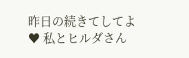昨日の続きてしてよ♥ 私とヒルダさん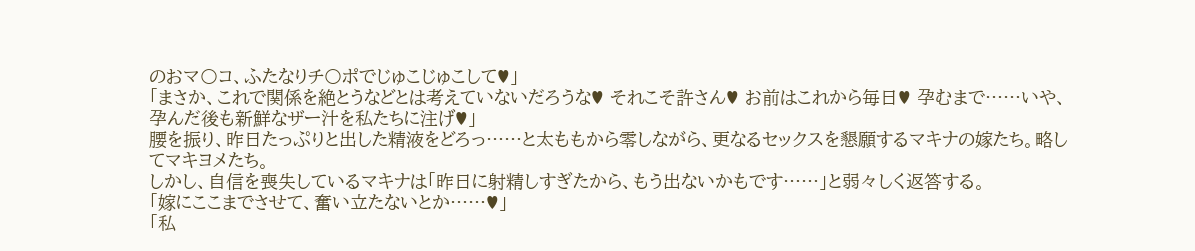のおマ〇コ、ふたなりチ〇ポでじゅこじゅこして♥」
「まさか、これで関係を絶とうなどとは考えていないだろうな♥ それこそ許さん♥ お前はこれから毎日♥ 孕むまで……いや、孕んだ後も新鮮なザー汁を私たちに注げ♥」
腰を振り、昨日たっぷりと出した精液をどろっ……と太ももから零しながら、更なるセックスを懇願するマキナの嫁たち。略してマキヨメたち。
しかし、自信を喪失しているマキナは「昨日に射精しすぎたから、もう出ないかもです……」と弱々しく返答する。
「嫁にここまでさせて、奮い立たないとか……♥」
「私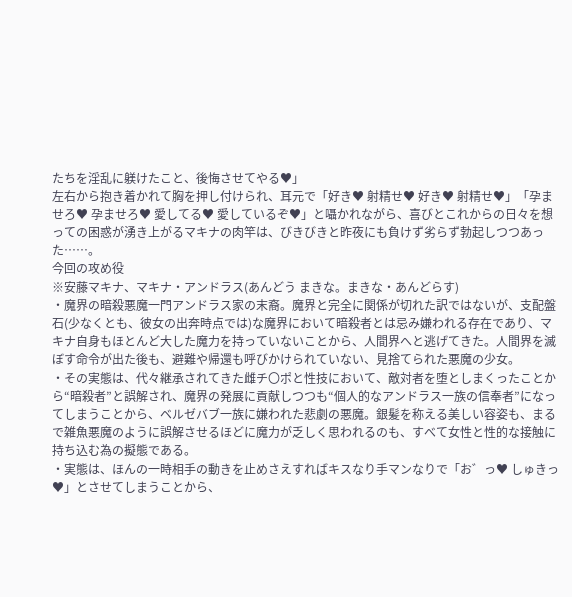たちを淫乱に躾けたこと、後悔させてやる♥」
左右から抱き着かれて胸を押し付けられ、耳元で「好き♥ 射精せ♥ 好き♥ 射精せ♥」「孕ませろ♥ 孕ませろ♥ 愛してる♥ 愛しているぞ♥」と囁かれながら、喜びとこれからの日々を想っての困惑が湧き上がるマキナの肉竿は、びきびきと昨夜にも負けず劣らず勃起しつつあった……。
今回の攻め役
※安藤マキナ、マキナ・アンドラス(あんどう まきな。まきな・あんどらす)
・魔界の暗殺悪魔一門アンドラス家の末裔。魔界と完全に関係が切れた訳ではないが、支配盤石(少なくとも、彼女の出奔時点では)な魔界において暗殺者とは忌み嫌われる存在であり、マキナ自身もほとんど大した魔力を持っていないことから、人間界へと逃げてきた。人間界を滅ぼす命令が出た後も、避難や帰還も呼びかけられていない、見捨てられた悪魔の少女。
・その実態は、代々継承されてきた雌チ〇ポと性技において、敵対者を堕としまくったことから“暗殺者”と誤解され、魔界の発展に貢献しつつも“個人的なアンドラス一族の信奉者”になってしまうことから、ベルゼバブ一族に嫌われた悲劇の悪魔。銀髪を称える美しい容姿も、まるで雑魚悪魔のように誤解させるほどに魔力が乏しく思われるのも、すべて女性と性的な接触に持ち込む為の擬態である。
・実態は、ほんの一時相手の動きを止めさえすればキスなり手マンなりで「お゛っ♥ しゅきっ♥」とさせてしまうことから、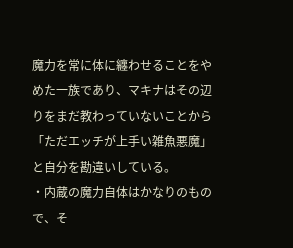魔力を常に体に纏わせることをやめた一族であり、マキナはその辺りをまだ教わっていないことから「ただエッチが上手い雑魚悪魔」と自分を勘違いしている。
・内蔵の魔力自体はかなりのもので、そ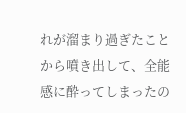れが溜まり過ぎたことから噴き出して、全能感に酔ってしまったの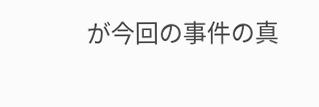が今回の事件の真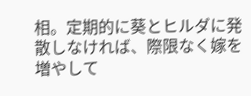相。定期的に葵とヒルダに発散しなければ、際限なく嫁を増やして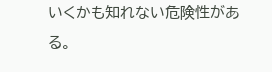いくかも知れない危険性がある。